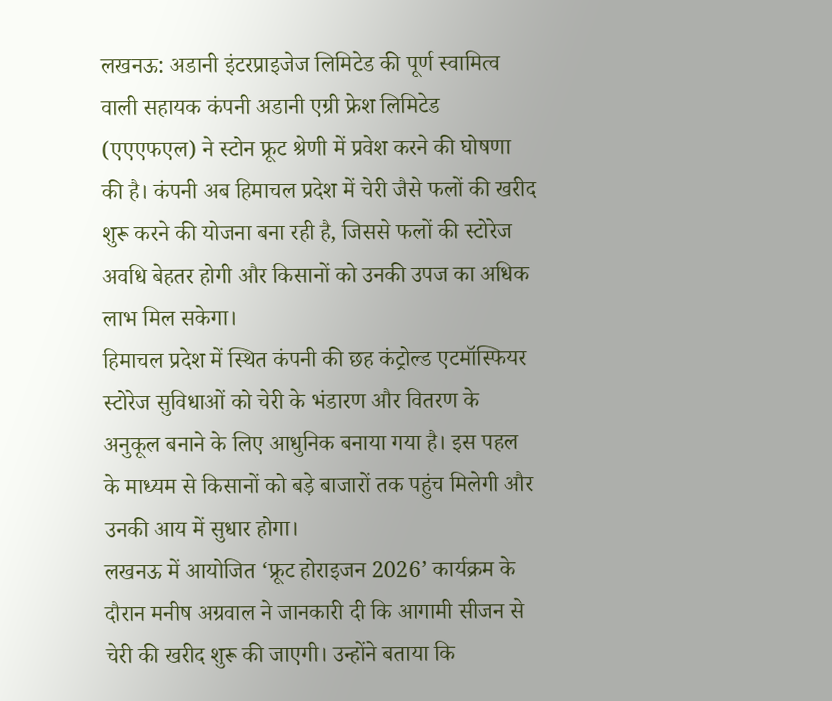लखनऊ: अडानी इंटरप्राइजेज लिमिटेड की पूर्ण स्वामित्व वाली सहायक कंपनी अडानी एग्री फ्रेश लिमिटेड (एएएफएल) ने स्टोन फ्रूट श्रेणी में प्रवेश करने की घोषणा की है। कंपनी अब हिमाचल प्रदेश में चेरी जैसे फलों की खरीद शुरू करने की योजना बना रही है, जिससे फलों की स्टोरेज अवधि बेहतर होगी और किसानों को उनकी उपज का अधिक लाभ मिल सकेगा।
हिमाचल प्रदेश में स्थित कंपनी की छह कंट्रोल्ड एटमॉस्फियर स्टोरेज सुविधाओं को चेरी के भंडारण और वितरण के अनुकूल बनाने के लिए आधुनिक बनाया गया है। इस पहल के माध्यम से किसानों को बड़े बाजारों तक पहुंच मिलेगी और उनकी आय में सुधार होगा।
लखनऊ में आयोजित ‘फ्रूट होराइजन 2026’ कार्यक्रम के दौरान मनीष अग्रवाल ने जानकारी दी कि आगामी सीजन से चेरी की खरीद शुरू की जाएगी। उन्होंने बताया कि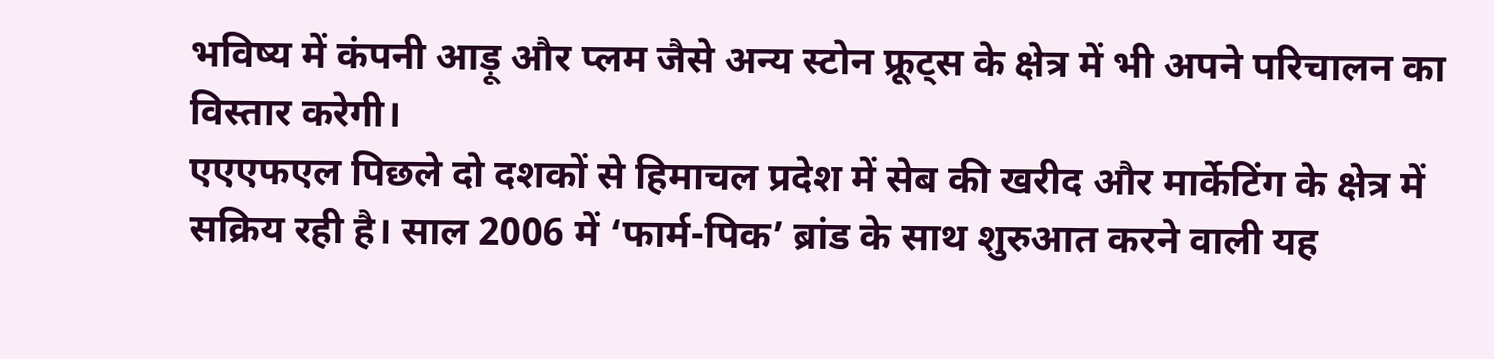भविष्य में कंपनी आड़ू और प्लम जैसे अन्य स्टोन फ्रूट्स के क्षेत्र में भी अपने परिचालन का विस्तार करेगी।
एएएफएल पिछले दो दशकों से हिमाचल प्रदेश में सेब की खरीद और मार्केटिंग के क्षेत्र में सक्रिय रही है। साल 2006 में ‘फार्म-पिक’ ब्रांड के साथ शुरुआत करने वाली यह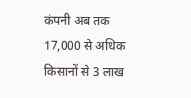कंपनी अब तक 17,000 से अधिक किसानों से 3 लाख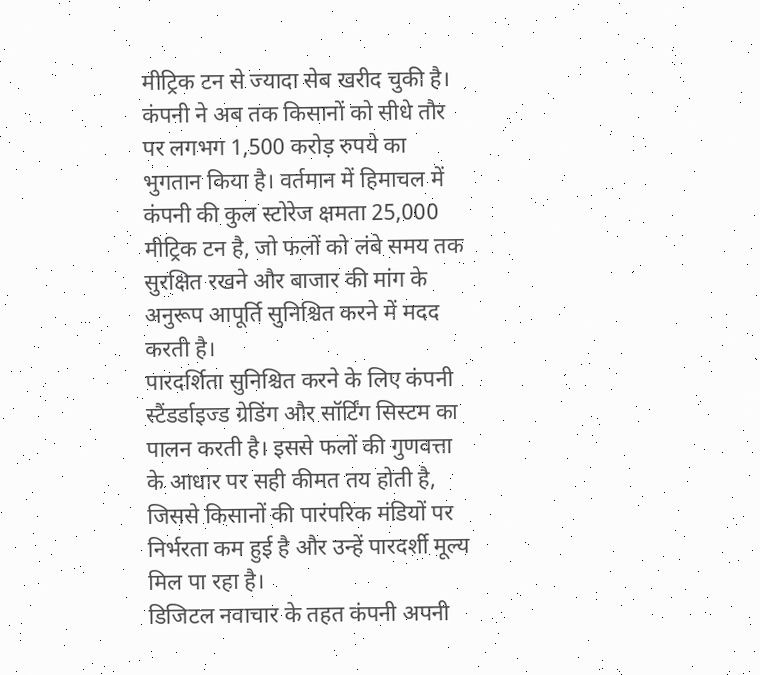मीट्रिक टन से ज्यादा सेब खरीद चुकी है।
कंपनी ने अब तक किसानों को सीधे तौर पर लगभग 1,500 करोड़ रुपये का भुगतान किया है। वर्तमान में हिमाचल में कंपनी की कुल स्टोरेज क्षमता 25,000 मीट्रिक टन है, जो फलों को लंबे समय तक सुरक्षित रखने और बाजार की मांग के अनुरूप आपूर्ति सुनिश्चित करने में मदद करती है।
पारदर्शिता सुनिश्चित करने के लिए कंपनी स्टैंडर्डाइज्ड ग्रेडिंग और सॉर्टिंग सिस्टम का पालन करती है। इससे फलों की गुणवत्ता के आधार पर सही कीमत तय होती है, जिससे किसानों की पारंपरिक मंडियों पर निर्भरता कम हुई है और उन्हें पारदर्शी मूल्य मिल पा रहा है।
डिजिटल नवाचार के तहत कंपनी अपनी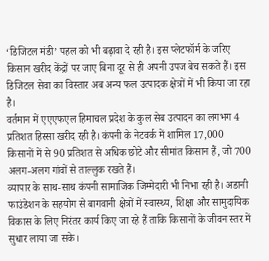‘डिजिटल मंडी’ पहल को भी बढ़ावा दे रही है। इस प्लेटफॉर्म के जरिए किसान खरीद केंद्रों पर जाए बिना दूर से ही अपनी उपज बेच सकते हैं। इस डिजिटल सेवा का विस्तार अब अन्य फल उत्पादक क्षेत्रों में भी किया जा रहा है।
वर्तमान में एएएफएल हिमाचल प्रदेश के कुल सेब उत्पादन का लगभग 4 प्रतिशत हिस्सा खरीद रही है। कंपनी के नेटवर्क में शामिल 17,000 किसानों में से 90 प्रतिशत से अधिक छोटे और सीमांत किसान हैं, जो 700 अलग-अलग गांवों से ताल्लुक रखते हैं।
व्यापार के साथ-साथ कंपनी सामाजिक जिम्मेदारी भी निभा रही है। अडानी फाउंडेशन के सहयोग से बागवानी क्षेत्रों में स्वास्थ्य, शिक्षा और सामुदायिक विकास के लिए निरंतर कार्य किए जा रहे हैं ताकि किसानों के जीवन स्तर में सुधार लाया जा सके।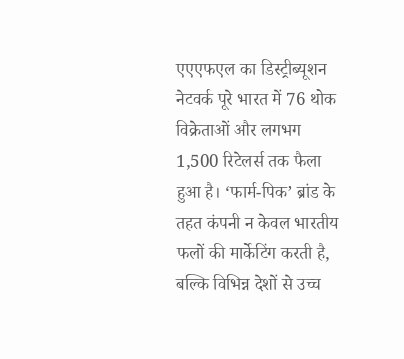एएएफएल का डिस्ट्रीब्यूशन नेटवर्क पूरे भारत में 76 थोक विक्रेताओं और लगभग 1,500 रिटेलर्स तक फैला हुआ है। ‘फार्म-पिक’ ब्रांड के तहत कंपनी न केवल भारतीय फलों की मार्केटिंग करती है, बल्कि विभिन्न देशों से उच्च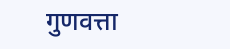गुणवत्ता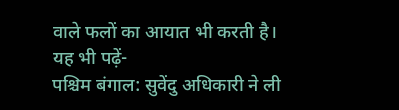वाले फलों का आयात भी करती है।
यह भी पढ़ें-
पश्चिम बंगाल: सुवेंदु अधिकारी ने ली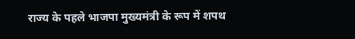राज्य के पहले भाजपा मुख्यमंत्री के रूप में शपथ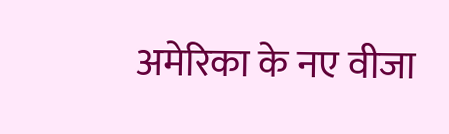अमेरिका के नए वीजा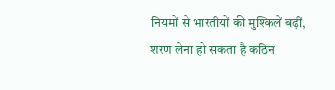नियमों से भारतीयों की मुश्किलें बढ़ीं, शरण लेना हो सकता है कठिन